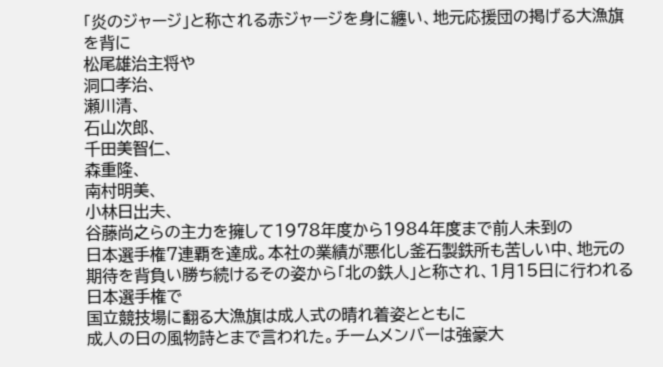「炎のジャージ」と称される赤ジャージを身に纏い、地元応援団の掲げる大漁旗を背に
松尾雄治主将や
洞口孝治、
瀬川清、
石山次郎、
千田美智仁、
森重隆、
南村明美、
小林日出夫、
谷藤尚之らの主力を擁して1978年度から1984年度まで前人未到の
日本選手権7連覇を達成。本社の業績が悪化し釜石製鉄所も苦しい中、地元の期待を背負い勝ち続けるその姿から「北の鉄人」と称され、1月15日に行われる日本選手権で
国立競技場に翻る大漁旗は成人式の晴れ着姿とともに
成人の日の風物詩とまで言われた。チームメンバーは強豪大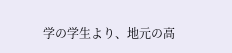学の学生より、地元の高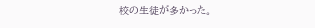校の生徒が多かった。